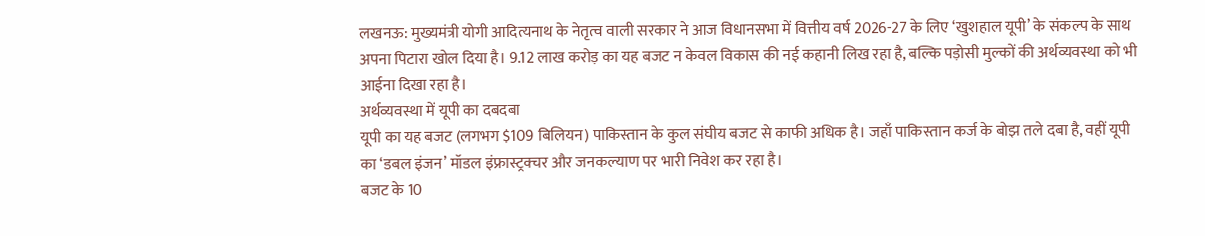लखनऊ: मुख्यमंत्री योगी आदित्यनाथ के नेतृत्व वाली सरकार ने आज विधानसभा में वित्तीय वर्ष 2026-27 के लिए ‘खुशहाल यूपी’ के संकल्प के साथ अपना पिटारा खोल दिया है। 9.12 लाख करोड़ का यह बजट न केवल विकास की नई कहानी लिख रहा है, बल्कि पड़ोसी मुल्कों की अर्थव्यवस्था को भी आईना दिखा रहा है।
अर्थव्यवस्था में यूपी का दबदबा
यूपी का यह बजट (लगभग $109 बिलियन) पाकिस्तान के कुल संघीय बजट से काफी अधिक है। जहाँ पाकिस्तान कर्ज के बोझ तले दबा है, वहीं यूपी का ‘डबल इंजन’ मॉडल इंफ्रास्ट्रक्चर और जनकल्याण पर भारी निवेश कर रहा है।
बजट के 10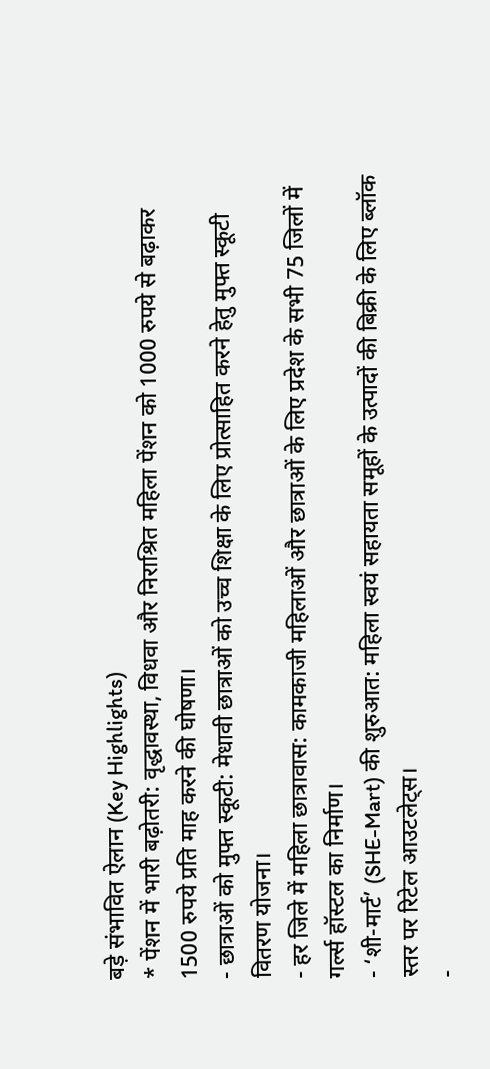बड़े संभावित ऐलान (Key Highlights)
* पेंशन में भारी बढ़ोतरी: वृद्धावस्था, विधवा और निराश्रित महिला पेंशन को 1000 रुपये से बढ़ाकर 1500 रुपये प्रति माह करने की घोषणा।
- छात्राओं को मुफ्त स्कूटी: मेधावी छात्राओं को उच्च शिक्षा के लिए प्रोत्साहित करने हेतु मुफ्त स्कूटी वितरण योजना।
- हर जिले में महिला छात्रावास: कामकाजी महिलाओं और छात्राओं के लिए प्रदेश के सभी 75 जिलों में गर्ल्स हॉस्टल का निर्माण।
- ‘शी-मार्ट’ (SHE-Mart) की शुरुआत: महिला स्वयं सहायता समूहों के उत्पादों की बिक्री के लिए ब्लॉक स्तर पर रिटेल आउटलेट्स।
-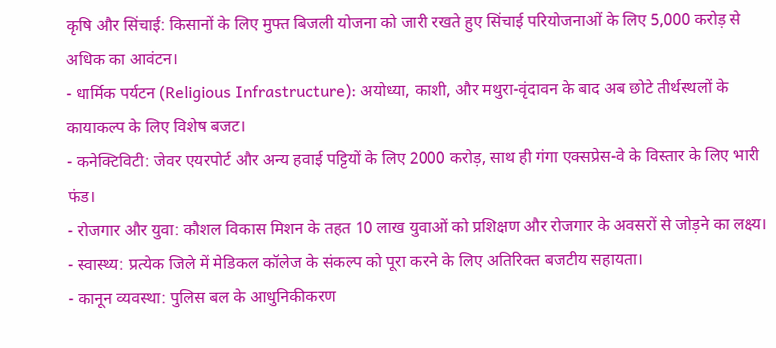कृषि और सिंचाई: किसानों के लिए मुफ्त बिजली योजना को जारी रखते हुए सिंचाई परियोजनाओं के लिए 5,000 करोड़ से अधिक का आवंटन।
- धार्मिक पर्यटन (Religious Infrastructure): अयोध्या, काशी, और मथुरा-वृंदावन के बाद अब छोटे तीर्थस्थलों के कायाकल्प के लिए विशेष बजट।
- कनेक्टिविटी: जेवर एयरपोर्ट और अन्य हवाई पट्टियों के लिए 2000 करोड़, साथ ही गंगा एक्सप्रेस-वे के विस्तार के लिए भारी फंड।
- रोजगार और युवा: कौशल विकास मिशन के तहत 10 लाख युवाओं को प्रशिक्षण और रोजगार के अवसरों से जोड़ने का लक्ष्य।
- स्वास्थ्य: प्रत्येक जिले में मेडिकल कॉलेज के संकल्प को पूरा करने के लिए अतिरिक्त बजटीय सहायता।
- कानून व्यवस्था: पुलिस बल के आधुनिकीकरण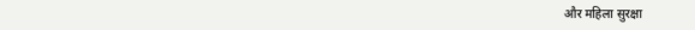और महिला सुरक्षा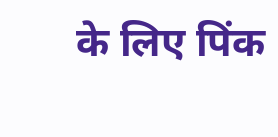के लिए पिंक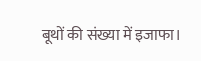बूथों की संख्या में इजाफा।